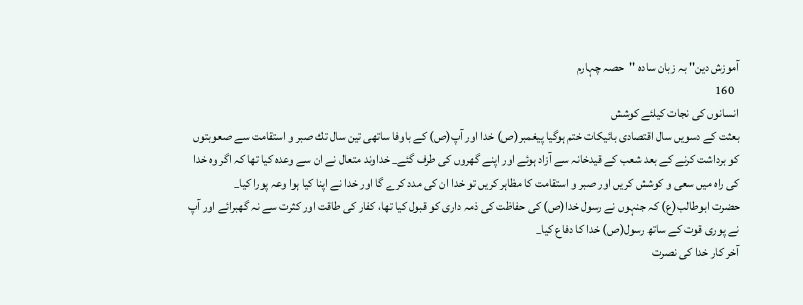آموزش دين'' بہ زبان سادہ ''حصہ چہارم
  160
انسانوں كى نجات كيلئے كوشش
بعثت كے دسويں سال اقتصادى بائيكات ختم ہوگيا پيغمبر(ص) خدا اور آپ(ص) كے باوفا ساتھى تين سال تك صبر و استقامت سے صعوبتوں كو برداشت كرنے كے بعد شعب كے قيدخانہ سے آزاد ہوئے اور اپنے گھروں كى طرف گئے_ خداوند متعال نے ان سے وعدہ كيا تھا كہ اگر وہ خدا كى راہ ميں سعى و كوشش كريں اور صبر و استقامت كا مظاہر كريں تو خدا ان كى مدد كرے گا اور خدا نے اپنا كيا ہوا وعہ پورا كيا_
حضرت ابوطالب(ع) كہ جنہوں نے رسول خدا(ص) كى حفاظت كى ذمہ دارى كو قبول كيا تھا، كفار كى طاقت اور كثرت سے نہ گھبرائے اور آپ نے پورى قوت كے ساتھ رسول(ص) خدا كا دفاع كيا_
آخر كار خدا كى نصرت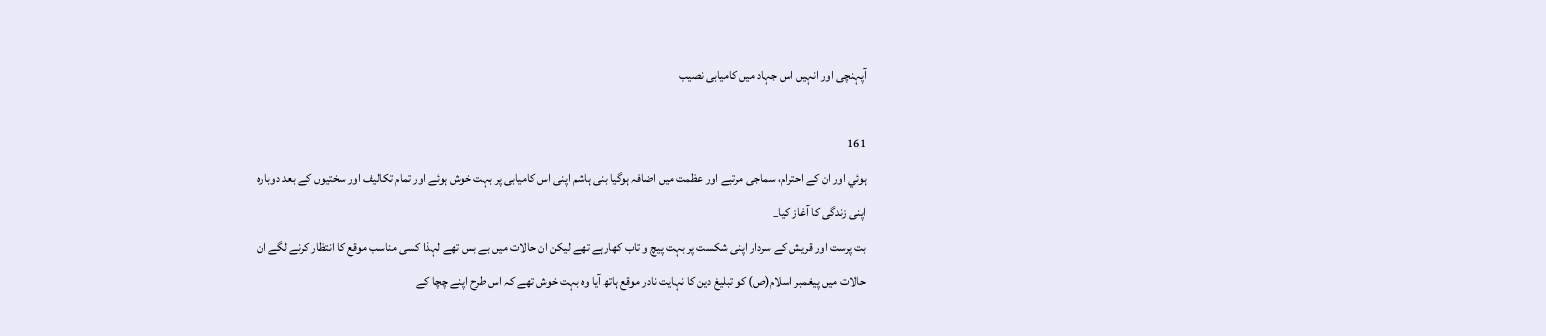آپہنچى اور انہيں اس جہاد ميں كاميابى نصيب

161
ہوئي اور ان كے احترام، سماجى مرتبے اور عظمت ميں اضافہ ہوگيا بنى ہاشم اپنى اس كاميابى پر بہت خوش ہوئے اور تمام تكاليف اور سختيوں كے بعد دوبارہ اپنى زندگى كا آغاز كيا_
بت پرست اور قريش كے سردار اپنى شكست پر بہت پيچ و تاب كھارہے تھے ليكن ان حالات ميں بے بس تھے لہذا كسى مناسب موقع كا انتظار كرنے لگے ان حالات ميں پيغمبر اسلام(ص) كو تبليغ دين كا نہايت نادر موقع ہاتھ آيا وہ بہت خوش تھے كہ اس طرح اپنے چچا كے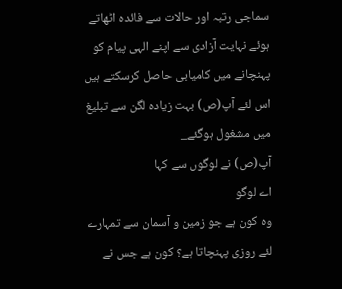سماجى رتبہ اور حالات سے فائدہ اٹھاتے ہوئے نہايت آزادى سے اپنے الہى پيام كو پہنچانے ميں كاميابى حاصل كرسكتے ہيں اس لئے آپ(ص) بہت زيادہ لگن سے تبليغ ميں مشغول ہوگئے_
آپ(ص) نے لوگوں سے كہا
اے لوگو
وہ كون ہے جو زمين و آسمان سے تمہارے لئے روزى پہنچاتا ہے؟ كون ہے جس نے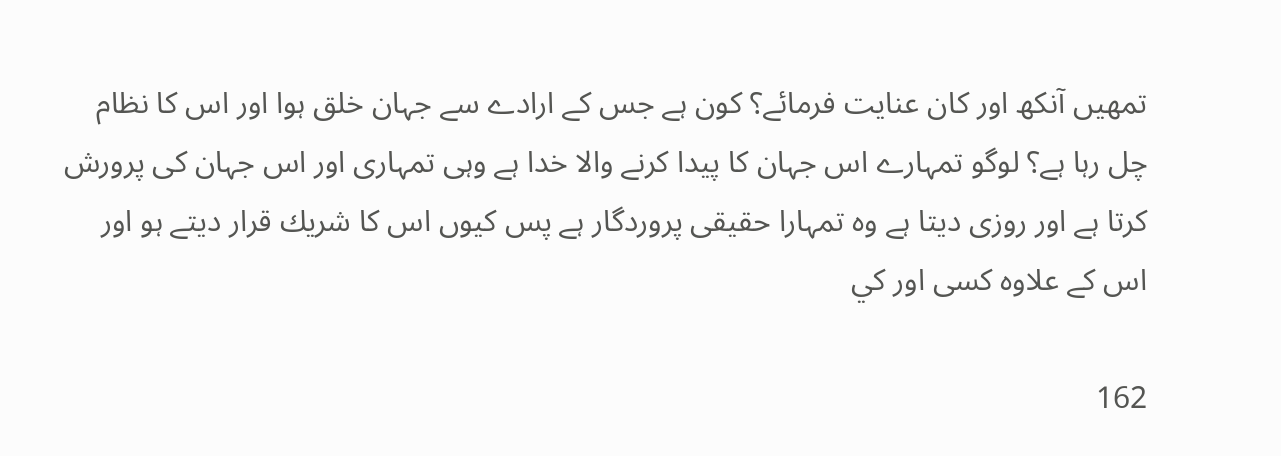تمھيں آنكھ اور كان عنايت فرمائے؟ كون ہے جس كے ارادے سے جہان خلق ہوا اور اس كا نظام چل رہا ہے؟ لوگو تمہارے اس جہان كا پيدا كرنے والا خدا ہے وہى تمہارى اور اس جہان كى پرورش كرتا ہے اور روزى ديتا ہے وہ تمہارا حقيقى پروردگار ہے پس كيوں اس كا شريك قرار ديتے ہو اور اس كے علاوہ كسى اور كي

162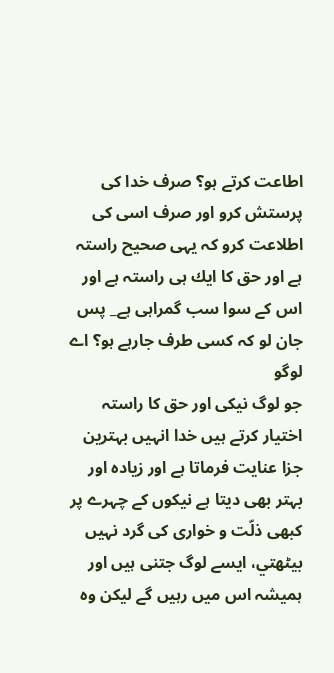اطاعت كرتے ہو؟ صرف خدا كى پرستش كرو اور صرف اسى كى اطلاعت كرو كہ يہى صحيح راستہ ہے اور حق كا ايك ہى راستہ ہے اور اس كے سوا سب گمراہى ہے_ پس جان لو كہ كسى طرف جارہے ہو؟ اے لوگو
جو لوگ نيكى اور حق كا راستہ اختيار كرتے ہيں خدا انہيں بہترين جزا عنايت فرماتا ہے اور زيادہ اور بہتر بھى ديتا ہے نيكوں كے چہرے پر كبھى ذلّت و خوارى كى گرد نہيں بيٹھتي، ايسے لوگ جتنى ہيں اور ہميشہ اس ميں رہيں گے ليكن وہ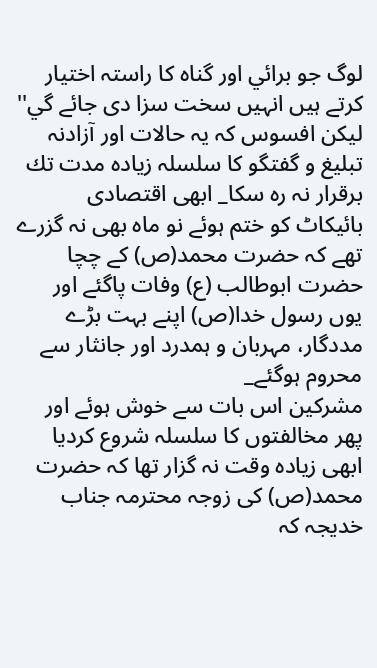لوگ جو برائي اور گناہ كا راستہ اختيار كرتے ہيں انہيں سخت سزا دى جائے گي''
ليكن افسوس كہ يہ حالات اور آزادنہ تبليغ و گفتگو كا سلسلہ زيادہ مدت تك برقرار نہ رہ سكا_ ابھى اقتصادى بائيكاٹ كو ختم ہوئے نو ماہ بھى نہ گزرے تھے كہ حضرت محمد(ص) كے چچا حضرت ابوطالب (ع) وفات پاگئے اور يوں رسول خدا(ص) اپنے بہت بڑے مددگار، مہربان و ہمدرد اور جانثار سے محروم ہوگئے_
مشركين اس بات سے خوش ہوئے اور پھر مخالفتوں كا سلسلہ شروع كرديا ابھى زيادہ وقت نہ گزار تھا كہ حضرت محمد(ص) كى زوجہ محترمہ جناب خديجہ كہ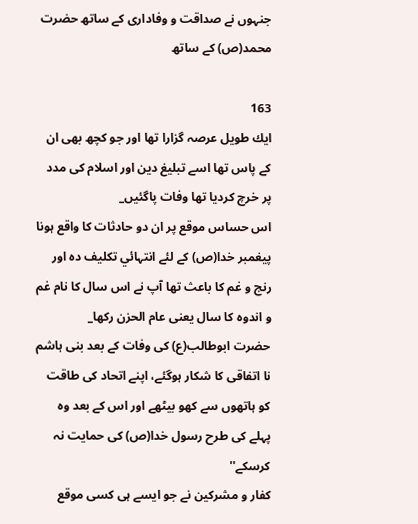جنہوں نے صداقت و وفادارى كے ساتھ حضرت محمد(ص) كے ساتھ

163
ايك طويل عرصہ گزارا تھا اور جو كچھ بھى ان كے پاس تھا اسے تبليغ دين اور اسلام كى مدد پر خرچ كرديا تھا وفات پاگئيں_
اس حساس موقع پر ان دو حادثات كا واقع ہونا پيغمبر خدا(ص) كے لئے انتہائي تكليف دہ اور رنج و غم كا باعث تھا آپ نے اس سال كا نام غم و اندوہ كا سال يعنى عام الحزن ركھا_
حضرت ابوطالب(ع) كى وفات كے بعد بنى ہاشم نا اتفاقى كا شكار ہوگئے، اپنے اتحاد كى طاقت كو ہاتھوں سے كھو بيٹھے اور اس كے بعد وہ پہلے كى طرح رسول خدا(ص) كى حمايت نہ كرسكے''
كفار و مشركين نے جو ايسے ہى كسى موقع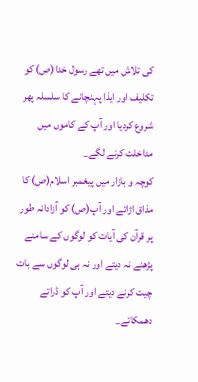كى تلاش ميں تھے رسول خدا(ص) كو تكليف اور ايذا پہنچانے كا سلسلہ پھر شروع كرديا اور آپ كے كاموں ميں مداخلت كرنے لگے_
كوچہ و بازار ميں پيغمبر اسلام(ص) كا مذاق اڑاتے اور آپ(ص) كو آزادانہ طور پر قرآن كى آيات كو لوگوں كے سامنے پڑھنے نہ ديتے اور نہ ہى لوگوں سے بات چيت كرنے ديتے اور آپ كو ڈراتے دھمكاتے_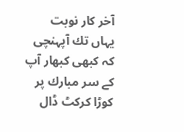آخر كار نوبت يہاں تك آپہنچى كہ كبھى كبھار آپ كے سر مبارك پر كوڑا كركٹ ڈال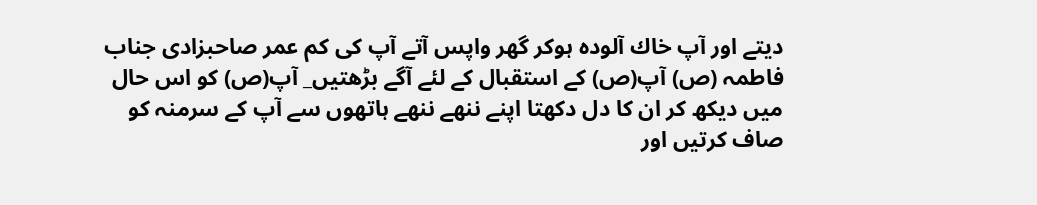ديتے اور آپ خاك آلودہ ہوكر گھر واپس آتے آپ كى كم عمر صاحبزادى جناب فاطمہ (ص) آپ(ص) كے استقبال كے لئے آگے بڑھتيں_ آپ(ص) كو اس حال ميں ديكھ كر ان كا دل دكھتا اپنے ننھے ننھے ہاتھوں سے آپ كے سرمنہ كو صاف كرتيں اور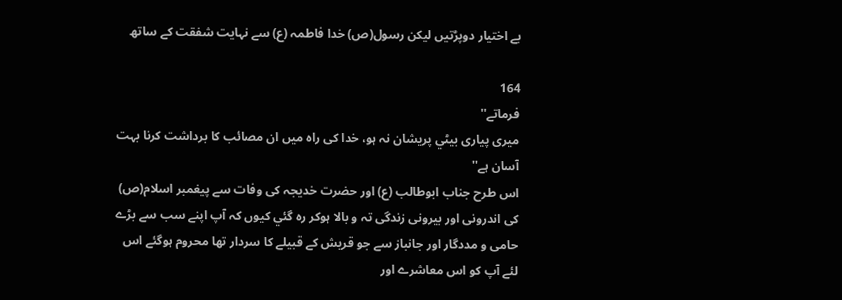بے اختيار دوپڑتيں ليكن رسول(ص) خدا فاطمہ (ع) سے نہايت شفقت كے ساتھ

164
فرماتے''
ميرى پيارى بيٹي پريشان نہ ہو، خدا كى راہ ميں ان مصائب كا برداشت كرنا بہت آسان ہے''
اس طرح جناب ابوطالب (ع) اور حضرت خديجہ كى وفات سے پيغمبر اسلام(ص) كى اندرونى اور بيرونى زندگى تہ و بالا ہوكر رہ گئي كيوں كہ آپ اپنے سب سے بڑے حامى و مددگار اور جانباز سے جو قريش كے قبيلے كا سردار تھا محروم ہوگئے اس لئے آپ كو اس معاشرے اور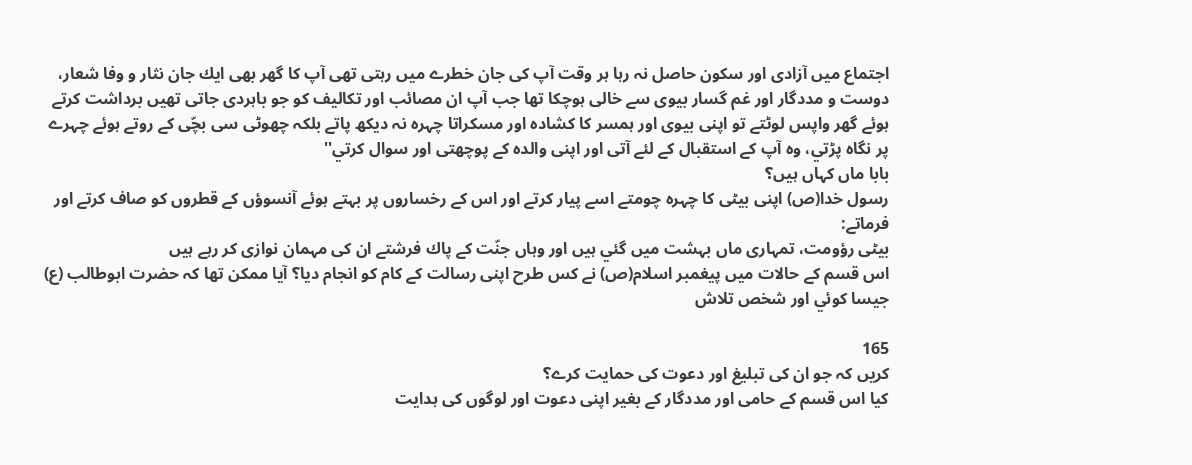اجتماع ميں آزادى اور سكون حاصل نہ رہا ہر وقت آپ كى جان خطرے ميں رہتى تھى آپ كا گھر بھى ايك جان نثار و وفا شعار، دوست و مددگار اور غم گسار بيوى سے خالى ہوچكا تھا جب آپ ان مصائب اور تكاليف كو جو باہردى جاتى تھيں برداشت كرتے ہوئے گھر واپس لوٹتے تو اپنى بيوى اور ہمسر كا كشادہ اور مسكراتا چہرہ نہ ديكھ پاتے بلكہ چھوٹى سى بچّى كے روتے ہوئے چہرے پر نگاہ پڑتي، وہ آپ كے استقبال كے لئے آتى اور اپنى والدہ كے پوچھتى اور سوال كرتي''
بابا ماں كہاں ہيں؟
رسول خدا(ص) اپنى بيٹى كا چہرہ چومتے اسے پيار كرتے اور اس كے رخساروں پر بہتے ہوئے آنسوؤں كے قطروں كو صاف كرتے اور فرماتے:
بيٹى رؤومت، تمہارى ماں بہشت ميں گئي ہيں اور وہاں جنّت كے پاك فرشتے ان كى مہمان نوازى كر رہے ہيں
اس قسم كے حالات ميں پيغمبر اسلام(ص) نے كس طرح اپنى رسالت كے كام كو انجام ديا؟ آيا ممكن تھا كہ حضرت ابوطالب (ع) جيسا كوئي اور شخص تلاش

165
كريں كہ جو ان كى تبليغ اور دعوت كى حمايت كرے؟
كيا اس قسم كے حامى اور مددگار كے بغير اپنى دعوت اور لوگوں كى ہدايت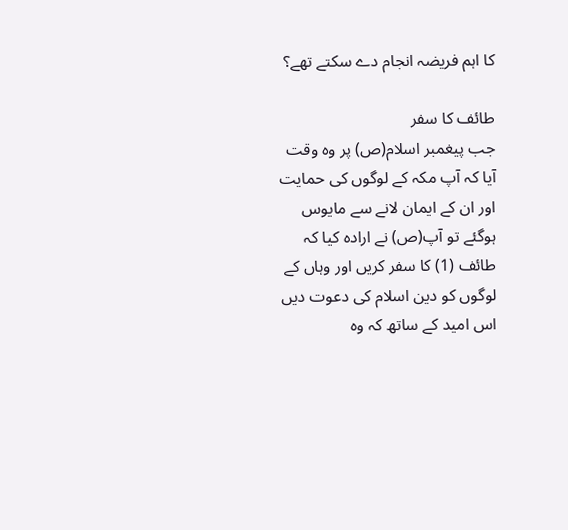كا اہم فريضہ انجام دے سكتے تھے؟

طائف كا سفر
جب پيغمبر اسلام(ص) پر وہ وقت آيا كہ آپ مكہ كے لوگوں كى حمايت اور ان كے ايمان لانے سے مايوس ہوگئے تو آپ(ص) نے ارادہ كيا كہ طائف (1) كا سفر كريں اور وہاں كے لوگوں كو دين اسلام كى دعوت ديں اس اميد كے ساتھ كہ وہ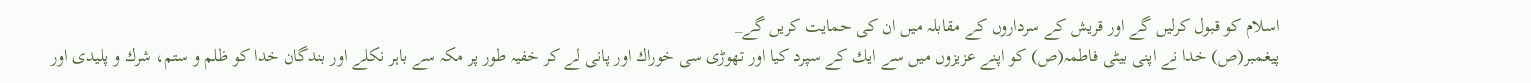اسلام كو قبول كرليں گے اور قريش كے سرداروں كے مقابلہ ميں ان كى حمايت كريں گے_
پيغمبر(ص) خدا نے اپنى بيٹى فاطمہ(ص) كو اپنے عزيزوں ميں سے ايك كے سپرد كيا اور تھوڑى سى خوراك اور پانى لے كر خفيہ طور پر مكہ سے باہر نكلے اور بندگان خدا كو ظلم و ستم، شرك و پليدى اور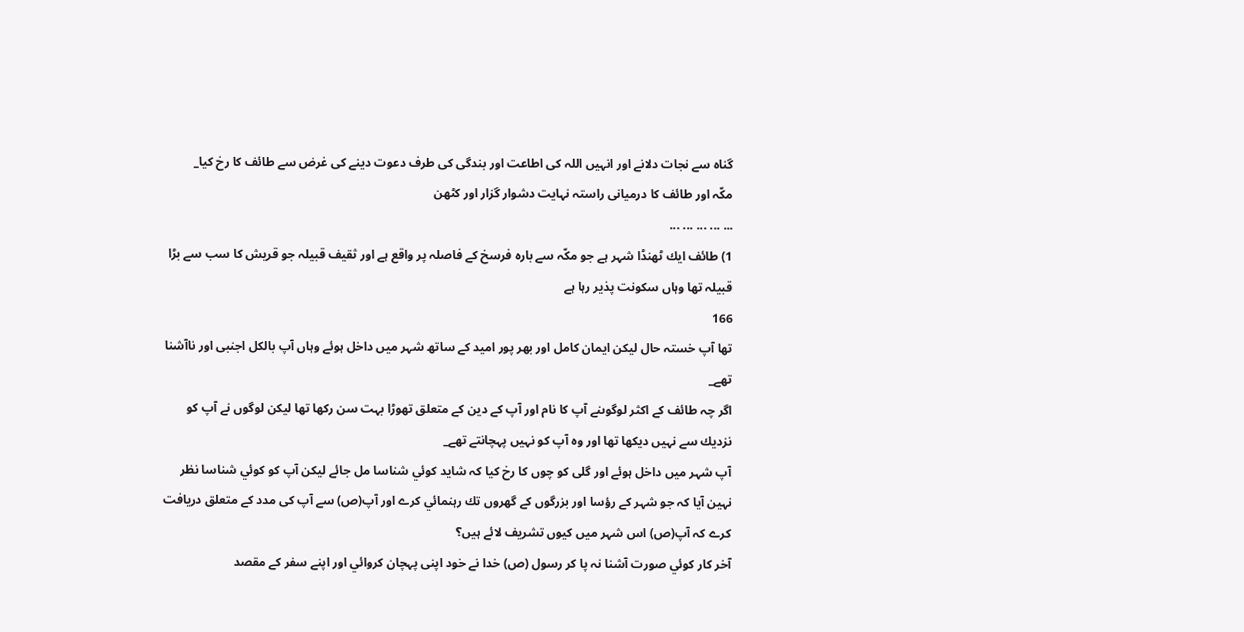گناہ سے نجات دلانے اور انہيں اللہ كى اطاعت اور بندگى كى طرف دعوت دينے كى غرض سے طائف كا رخ كيا_
مكّہ اور طائف كا درميانى راستہ نہايت دشوار گزار اور كٹھن
... ... ... ... ...
1) طائف ايك ٹھنڈا شہر ہے جو مكّہ سے بارہ فرسخ كے فاصلہ پر واقع ہے اور ثقيف قبيلہ جو قريش كا سب سے بڑا قبيلہ تھا وہاں سكونت پذير رہا ہے
166
تھا آپ خستہ حال ليكن ايمان كامل اور بھر پور اميد كے ساتھ شہر ميں داخل ہوئے وہاں آپ بالكل اجنبى اور ناآشنا تھے_
اگر چہ طائف كے اكثر لوگوںنے آپ كا نام اور آپ كے دين كے متعلق تھوڑا بہت سن ركھا تھا ليكن لوگوں نے آپ كو نزديك سے نہيں ديكھا تھا اور وہ آپ كو نہيں پہچانتے تھے_
آپ شہر ميں داخل ہوئے اور گلى كو چوں كا رخ كيا كہ شايد كوئي شناسا مل جائے ليكن آپ كو كوئي شناسا نظر نہين آيا كہ جو شہر كے رؤسا اور بزرگوں كے گھروں تك رہنمائي كرے اور آپ(ص) سے آپ كى مدد كے متعلق دريافت كرے كہ آپ(ص) اس شہر ميں كيوں تشريف لائے ہيں؟
آخر كار كوئي صورت آشنا نہ پا كر رسول (ص) خدا نے خود اپنى پہچان كروائي اور اپنے سفر كے مقصد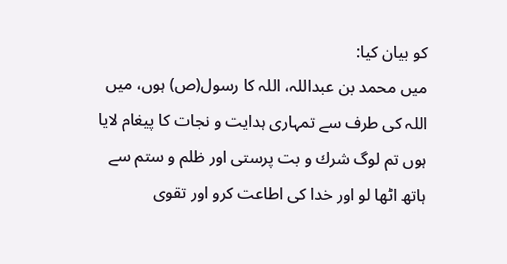كو بيان كيا:
ميں محمد بن عبداللہ، اللہ كا رسول(ص) ہوں، ميں اللہ كى طرف سے تمہارى ہدايت و نجات كا پيغام لايا ہوں تم لوگ شرك و بت پرستى اور ظلم و ستم سے ہاتھ اٹھا لو اور خدا كى اطاعت كرو اور تقوى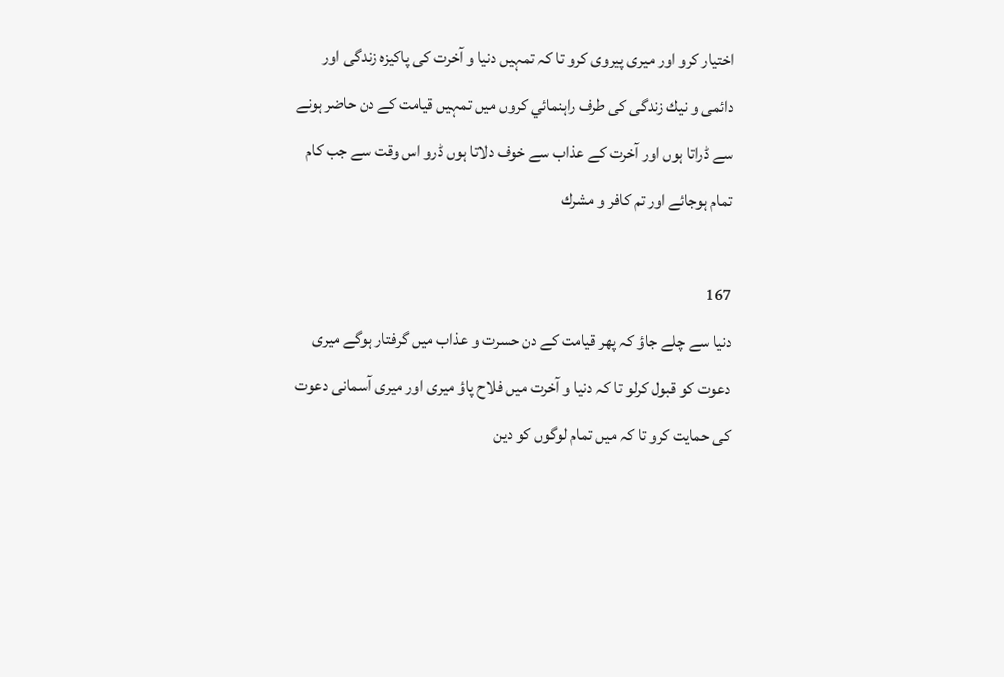اختيار كرو اور ميرى پيروى كرو تا كہ تمہيں دنيا و آخرت كى پاكيزہ زندگى اور دائمى و نيك زندگى كى طرف راہنمائي كروں ميں تمہيں قيامت كے دن حاضر ہونے سے ڈراتا ہوں اور آخرت كے عذاب سے خوف دلاتا ہوں ڈرو اس وقت سے جب كام تمام ہوجائے اور تم كافر و مشرك

167
دنيا سے چلے جاؤ كہ پھر قيامت كے دن حسرت و عذاب ميں گرفتار ہوگے ميرى دعوت كو قبول كرلو تا كہ دنيا و آخرت ميں فلاح پاؤ ميرى اور ميرى آسمانى دعوت كى حمايت كرو تا كہ ميں تمام لوگوں كو دين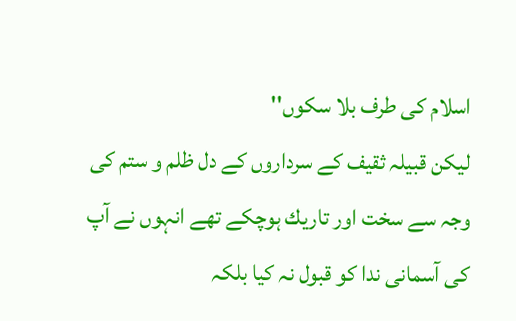اسلام كى طرف بلا سكوں''
ليكن قبيلہ ثقيف كے سرداروں كے دل ظلم و ستم كى وجہ سے سخت اور تاريك ہوچكے تھے انہوں نے آپ كى آسمانى ندا كو قبول نہ كيا بلكہ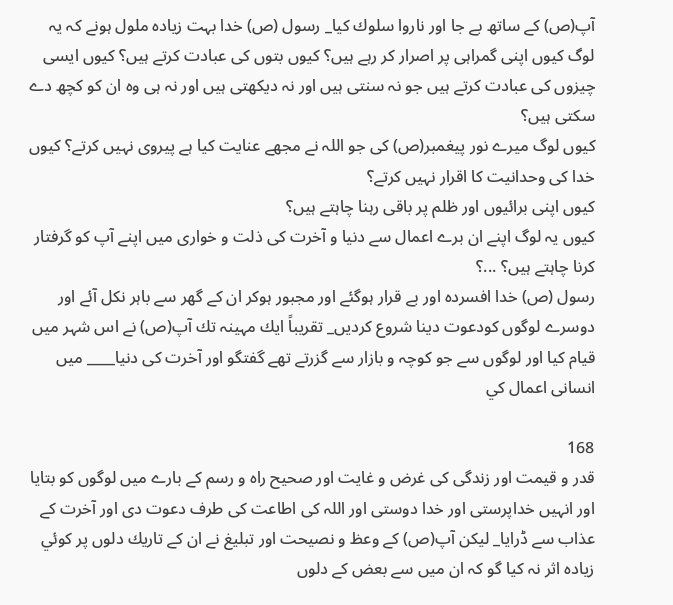آپ(ص) كے ساتھ بے جا اور ناروا سلوك كيا_ رسول (ص) خدا بہت زيادہ ملول ہونے كہ يہ لوگ كيوں اپنى گمراہى پر اصرار كر رہے ہيں؟ كيوں بتوں كى عبادت كرتے ہيں؟ كيوں ايسى چيزوں كى عبادت كرتے ہيں جو نہ سنتى ہيں اور نہ ديكھتى ہيں اور نہ ہى وہ ان كو كچھ دے سكتى ہيں؟
كيوں لوگ ميرے نور پيغمبر(ص) كى جو اللہ نے مجھے عنايت كيا ہے پيروى نہيں كرتے؟ كيوں خدا كى وحدانيت كا اقرار نہيں كرتے؟
كيوں اپنى برائيوں اور ظلم پر باقى رہنا چاہتے ہيں؟
كيوں يہ لوگ اپنے ان برے اعمال سے دنيا و آخرت كى ذلت و خوارى ميں اپنے آپ كو گرفتار كرنا چاہتے ہيں؟ ...؟
رسول (ص) خدا افسردہ اور بے قرار ہوگئے اور مجبور ہوكر ان كے گھر سے باہر نكل آئے اور دوسرے لوگوں كودعوت دينا شروع كرديں_ تقريباً ايك مہينہ تك آپ(ص) نے اس شہر ميں قيام كيا اور لوگوں سے جو كوچہ و بازار سے گزرتے تھے گفتگو اور آخرت كى دنيا____ ميں انسانى اعمال كي

168
قدر و قيمت اور زندگى كى غرض و غايت اور صحيح راہ و رسم كے بارے ميں لوگوں كو بتايا اور انہيں خداپرستى اور خدا دوستى اور اللہ كى اطاعت كى طرف دعوت دى اور آخرت كے عذاب سے ڈرايا_ ليكن آپ(ص) كے وعظ و نصيحت اور تبليغ نے ان كے تاريك دلوں پر كوئي زيادہ اثر نہ كيا گو كہ ان ميں سے بعض كے دلوں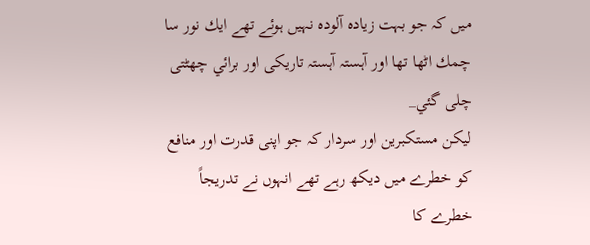ميں كہ جو بہت زيادہ آلودہ نہيں ہوئے تھے ايك نور سا چمك اٹھا تھا اور آہستہ آہستہ تاريكى اور برائي چھٹتى چلى گئي_
ليكن مستكبرين اور سردار كہ جو اپنى قدرت اور منافع كو خطرے ميں ديكھ رہے تھے انہوں نے تدريجاً خطرے كا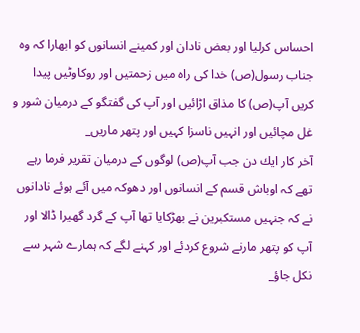احساس كرليا اور بعض نادان اور كمينے انسانوں كو ابھارا كہ وہ جناب رسول(ص) خدا كى راہ ميں زحمتيں اور روكاوٹيں پيدا كريں آپ(ص) كا مذاق اڑائيں اور آپ كى گفتگو كے درميان شور و غل مچائيں اور انہيں ناسزا كہيں اور پتھر ماريں_
آخر كار ايك دن جب آپ(ص) لوگوں كے درميان تقرير فرما رہے تھے كہ اوباش قسم كے انسانوں اور دھوكہ ميں آئے ہوئے نادانوں نے كہ جنہيں مستكبرين نے بھڑكايا تھا آپ كے گرد گھيرا ڈالا اور آپ كو پتھر مارنے شروع كردئے اور كہنے لگے كہ ہمارے شہر سے نكل جاؤ_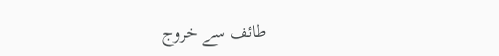طائف سے خروج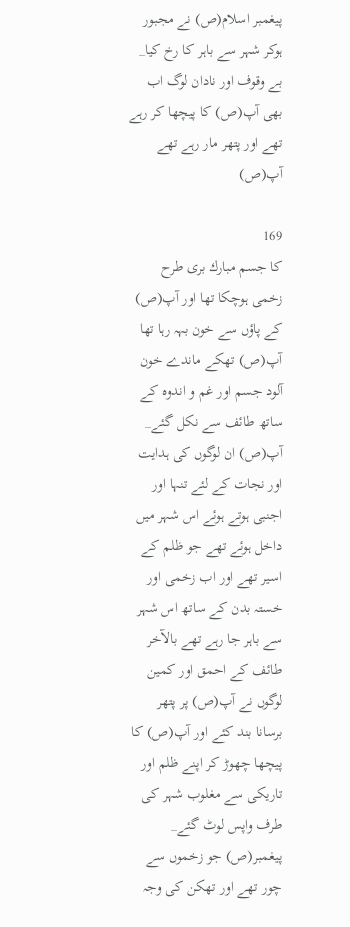پيغمبر اسلام(ص) نے مجبور ہوكر شہر سے باہر كا رخ كيا_ بے وقوف اور نادان لوگ اب بھى آپ(ص) كا پيچھا كر رہے تھے اور پتھر مار رہے تھے آپ(ص)

169
كا جسم مبارك برى طرح زخمى ہوچكا تھا اور آپ(ص) كے پاؤں سے خون بہہ رہا تھا آپ(ص) تھكے ماندے خون آلود جسم اور غم و اندوہ كے ساتھ طائف سے نكل گئے_
آپ(ص) ان لوگوں كى ہدايت اور نجات كے لئے تنہا اور اجنبى ہوتے ہوئے اس شہر ميں داخل ہوئے تھے جو ظلم كے اسير تھے اور اب زخمى اور خستہ بدن كے ساتھ اس شہر سے باہر جا رہے تھے بالآخر طائف كے احمق اور كمين لوگوں نے آپ(ص) پر پتھر برسانا بند كئے اور آپ(ص) كا پيچھا چھوڑ كر اپنے ظلم اور تاريكى سے مغلوب شہر كى طرف واپس لوٹ گئے_
پيغمبر(ص) جو زخموں سے چور تھے اور تھكن كى وجہ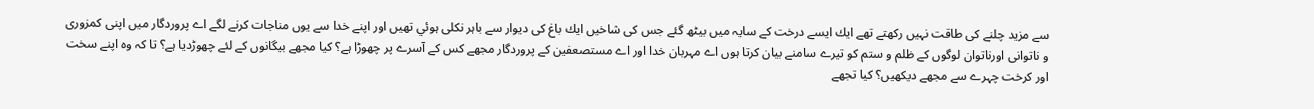سے مزيد چلنے كى طاقت نہيں ركھتے تھے ايك ايسے درخت كے سايہ ميں بيٹھ گئے جس كى شاخيں ايك باغ كى ديوار سے باہر نكلى ہوئي تھيں اور اپنے خدا سے يوں مناجات كرنے لگے اے پروردگار ميں اپنى كمزورى و ناتوانى اورناتوان لوگوں كے ظلم و ستم كو تيرے سامنے بيان كرتا ہوں اے مہربان خدا اور اے مستصعفين كے پروردگار مجھے كس كے آسرے پر چھوڑا ہے؟ كيا مجھے بيگانوں كے لئے چھوڑديا ہے؟ تا كہ وہ اپنے سخت اور كرخت چہرے سے مجھے ديكھيں؟ كيا تجھے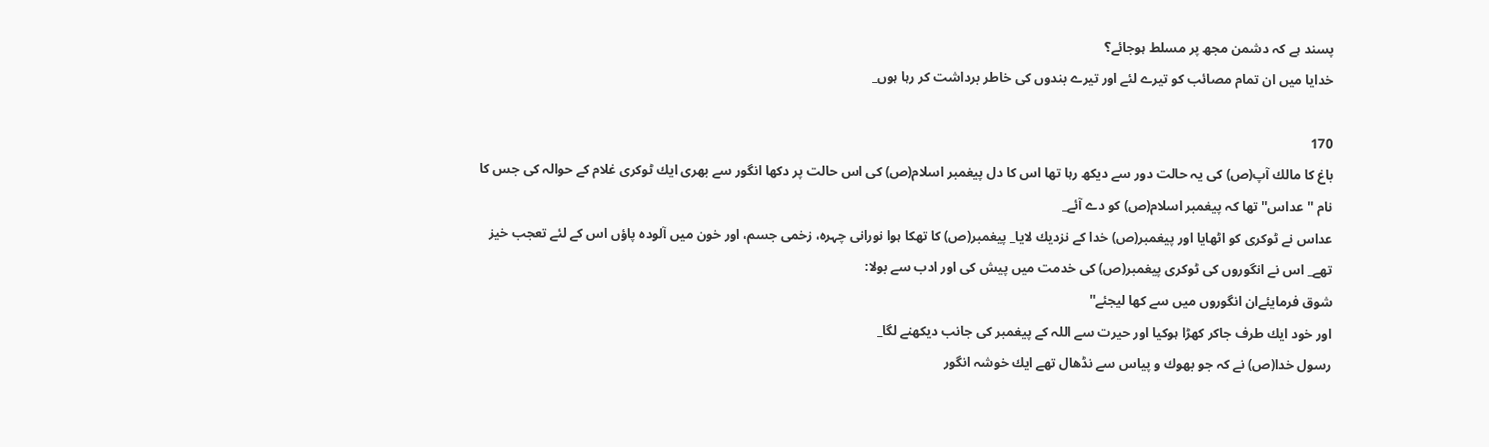پسند ہے كہ دشمن مجھ پر مسلط ہوجائے؟
خدايا ميں ان تمام مصائب كو تيرے لئے اور تيرے بندوں كى خاطر برداشت كر رہا ہوں_

170
باغ كا مالك آپ(ص) كى يہ حالت دور سے ديكھ رہا تھا اس كا دل پيغمبر اسلام(ص) كى اس حالت پر دكھا انگور سے بھرى ايك ٹوكرى غلام كے حوالہ كى جس كا نام ''عداس'' تھا كہ پيغمبر اسلام(ص) كو دے آئے_
عداس نے ٹوكرى كو اٹھايا اور پيغمبر(ص) خدا كے نزديك لايا_ پيغمبر(ص) كا تھكا ہوا نورانى چہرہ، زخمى جسم، اور خون ميں آلودہ پاؤں اس كے لئے تعجب خيز تھے_ اس نے انگوروں كى ٹوكرى پيغمبر(ص) كى خدمت ميں پيش كى اور ادب سے بولا:
شوق فرمايئےان انگوروں ميں سے كھا ليجئے''
اور خود ايك طرف جاكر كھڑا ہوكيا اور حيرت سے اللہ كے پيغمبر كى جانب ديكھنے لگا_
رسول خدا(ص) نے كہ جو بھوك و پياس سے نڈھال تھے ايك خوشہ انگور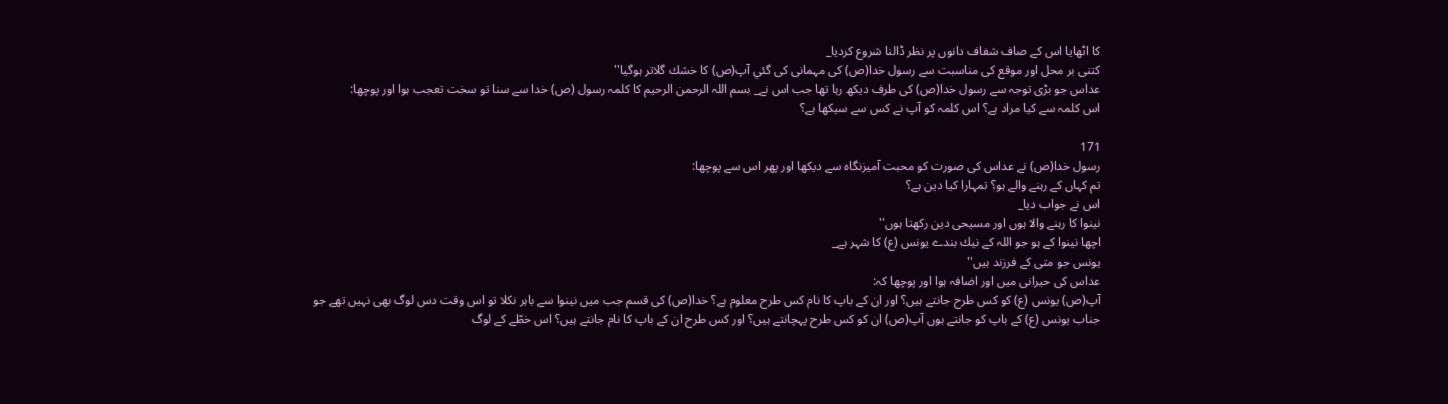كا اٹھايا اس كے صاف شفاف دانوں پر نظر ڈالنا شروع كرديا_
كتنى بر محل اور موقع كى مناسبت سے رسول خدا(ص) كى مہمانى كى گئي آپ(ص) كا خشك گلاتر ہوگيا''
عداس جو بڑى توجہ سے رسول خدا(ص) كى طرف ديكھ رہا تھا جب اس نے_ بسم اللہ الرحمن الرحيم كا كلمہ رسول (ص) خدا سے سنا تو سخت تعجب ہوا اور پوچھا:
اس كلمہ سے كيا مراد ہے؟ اس كلمہ كو آپ نے كس سے سيكھا ہے؟

171
رسول خدا(ص) نے عداس كى صورت كو محبت آميزنگاہ سے ديكھا اور پھر اس سے پوچھا:
تم كہاں كے رہنے والے ہو؟ تمہارا كيا دين ہے؟
اس نے جواب ديا_
نينوا كا رہنے والا ہوں اور مسيحى دين ركھتا ہوں''
اچھا نينوا كے ہو جو اللہ كے نيك بندے يونس (ع) كا شہر ہے_
يونس جو متى كے فرزند ہيں''
عداس كى حيرانى ميں اور اضافہ ہوا اور پوچھا كہ:
آپ(ص) يونس (ع) كو كس طرح جانتے ہيں؟ اور ان كے باپ كا نام كس طرح معلوم ہے؟ خدا(ص) كى قسم جب ميں نينوا سے باہر نكلا تو اس وقت دس لوگ بھى نہيں تھے جو جناب يونس (ع) كے باپ كو جانتے ہوں آپ(ص) ان كو كس طرح پہچانتے ہيں؟ اور كس طرح ان كے باپ كا نام جانتے ہيں؟ اس خطّے كے لوگ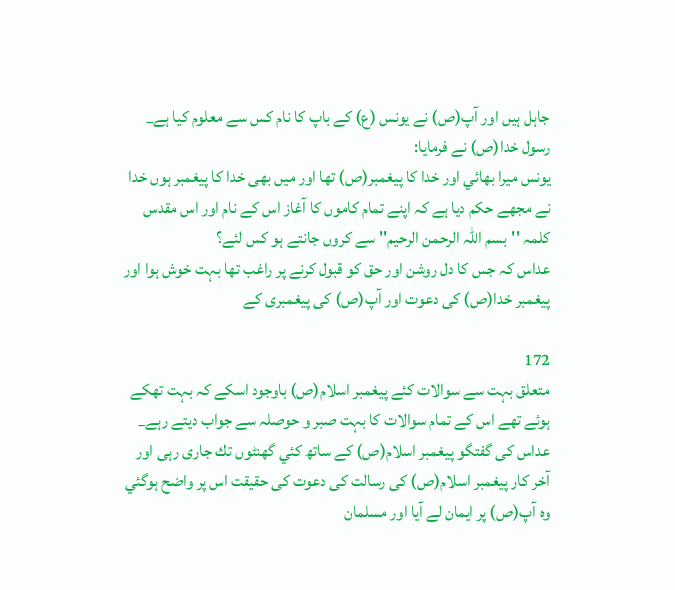جاہل ہيں اور آپ(ص) نے يونس (ع) كے باپ كا نام كس سے معلوم كيا ہے_
رسول خدا(ص) نے فرمايا:
يونس ميرا بھائي اور خدا كا پيغمبر(ص) تھا اور ميں بھى خدا كا پيغمبر ہوں خدا نے مجھے حكم ديا ہے كہ اپنے تمام كاموں كا آغاز اس كے نام اور اس مقدس كلمہ ''بسم اللہ الرحمن الرحيم'' سے كروں جانتے ہو كس لئے؟
عداس كہ جس كا دل روشن اور حق كو قبول كرنے پر راغب تھا بہت خوش ہوا اور پيغمبر خدا(ص) كى دعوت اور آپ(ص) كى پيغمبرى كے

172
متعلق بہت سے سوالات كئے پيغمبر اسلام(ص) باوجود اسكے كہ بہت تھكے ہوئے تھے اس كے تمام سوالات كا بہت صبر و حوصلہ سے جواب ديتے رہے_ عداس كى گفتگو پيغمبر اسلام(ص) كے ساتھ كئي گھنٹوں تك جارى رہى اور آخر كار پيغمبر اسلام(ص) كى رسالت كى دعوت كى حقيقت اس پر واضح ہوگئي وہ آپ(ص) پر ايمان لے آيا اور مسلمان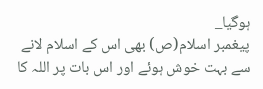ہوگيا_
پيغمبر اسلام(ص) بھى اس كے اسلام لانے سے بہت خوش ہوئے اور اس بات پر اللہ كا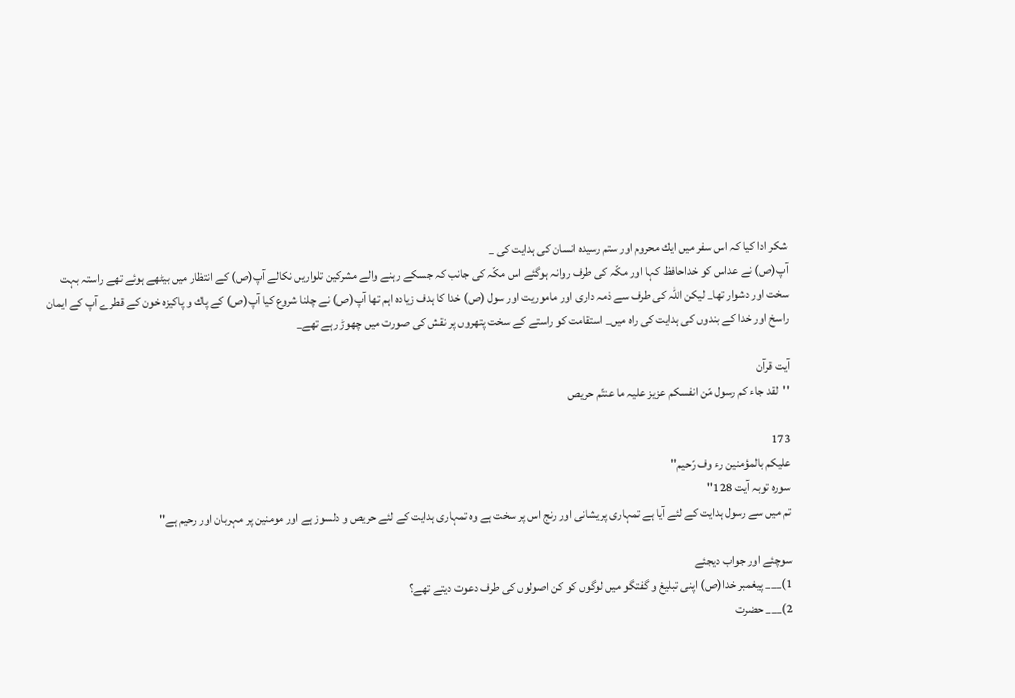شكر ادا كيا كہ اس سفر ميں ايك محروم اور ستم رسيدہ انسان كى ہدايت كى _
آپ(ص) نے عداس كو خداحافظ كہا اور مكّہ كى طرف روانہ ہوگئے اس مكّہ كى جانب كہ جسكے رہنے والے مشركين تلواريں نكالے آپ(ص) كے انتظار ميں بيٹھے ہوئے تھے راستہ بہت سخت اور دشوار تھا_ ليكن اللہ كى طرف سے ذمہ دارى اور ماموريت اور سول (ص) خدا كا ہدف زيادہ اہم تھا آپ(ص) نے چلنا شروع كيا آپ(ص) كے پاك و پاكيزہ خون كے قطرے آپ كے ايمان راسخ اور خدا كے بندوں كى ہدايت كى راہ ميں_ استقامت كو راستے كے سخت پتھروں پر نقش كى صورت ميں چھوڑ رہے تھے_

آيت قرآن
''لقد جاء كم رسول مّن انفسكم عزيز عليہ ما عنتّم حريص

173
عليكم بالمؤمنين رء وف رّحيم''
سورہ توبہ آيت 128''
تم ميں سے رسول ہدايت كے لئے آيا ہے تمہارى پريشانى اور رنج اس پر سخت ہے وہ تمہارى ہدايت كے لئے حريص و دلسوز ہے اور مومنين پر مہربان اور رحيم ہے''

سوچئے اور جواب ديجئے
1)___ پيغمبر خدا(ص) اپنى تبليغ و گفتگو ميں لوگوں كو كن اصولوں كى طرف دعوت ديتے تھے؟
2)___ حضرت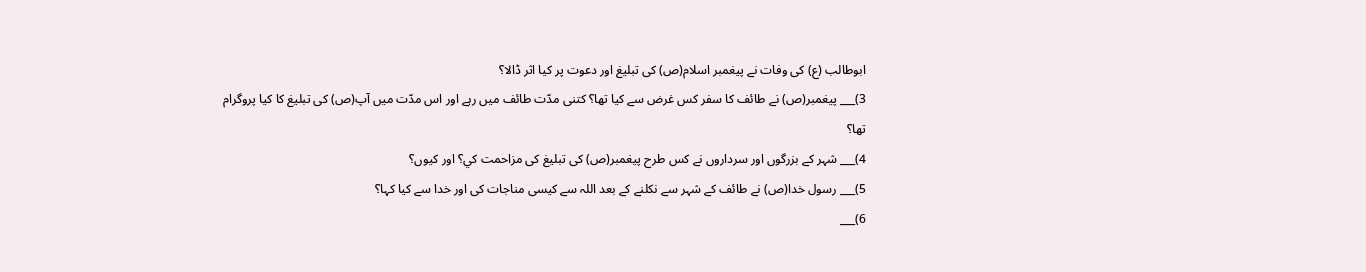ابوطالب (ع) كى وفات نے پيغمبر اسلام(ص) كى تبليغ اور دعوت پر كيا اثر ڈالا؟
3)___ پيغمبر(ص) نے طائف كا سفر كس غرض سے كيا تھا؟ كتنى مدّت طائف ميں رہے اور اس مدّت ميں آپ(ص) كى تبليغ كا كيا پروگرام تھا؟
4)___ شہر كے بزرگوں اور سرداروں نے كس طرح پيغمبر(ص) كى تبليغ كى مزاحمت كي؟ اور كيوں؟
5)___ رسول خدا(ص) نے طائف كے شہر سے نكلنے كے بعد اللہ سے كيسى مناجات كى اور خدا سے كيا كہا؟
6)___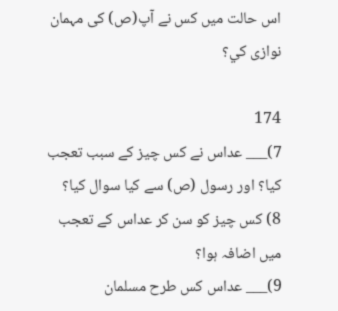اس حالت ميں كس نے آپ(ص) كى مہمان نوازى كي؟

174
7)___ عداس نے كس چيز كے سبب تعجب كيا؟ اور رسول (ص) سے كيا سوال كيا؟
8) كس چيز كو سن كر عداس كے تعجب ميں اضافہ ہوا؟
9)___ عداس كس طرح مسلمان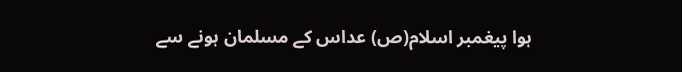ہوا پيغمبر اسلام(ص) عداس كے مسلمان ہونے سے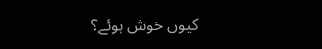كيوں خوش ہوئے؟